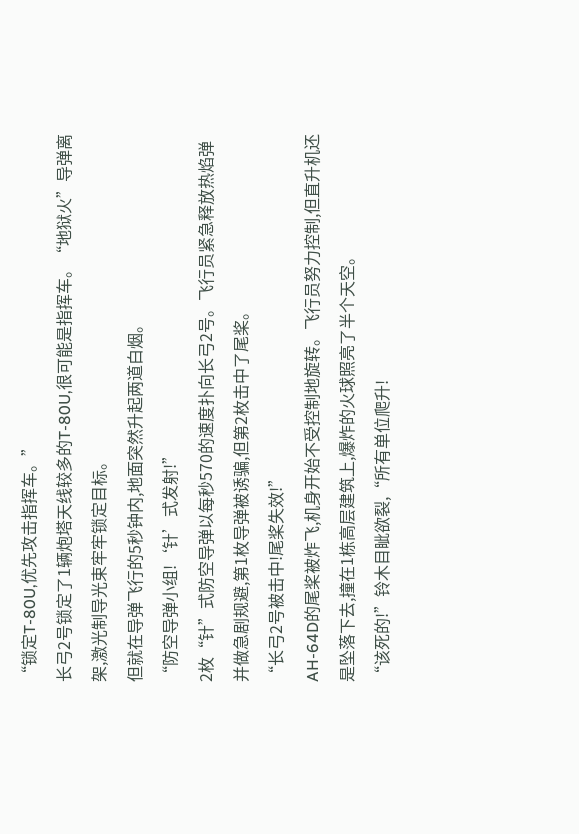“锁定T-80U,优先攻击指挥车。”
长弓2号锁定了1辆炮塔天线较多的T-80U,很可能是指挥车。“地狱火”导弹离架,激光制导光束牢牢锁定目标。
但就在导弹飞行的5秒钟内,地面突然升起两道白烟。
“防空导弹小组!‘针’式发射!”
2枚“针”式防空导弹以每秒570的速度扑向长弓2号。飞行员紧急释放热焰弹并做急剧规避,第1枚导弹被诱骗,但第2枚击中了尾桨。
“长弓2号被击中!尾桨失效!”
AH-64D的尾桨被炸飞,机身开始不受控制地旋转。飞行员努力控制,但直升机还是坠落下去,撞在1栋高层建筑上,爆炸的火球照亮了半个天空。
“该死的!”铃木目眦欲裂,“所有单位爬升!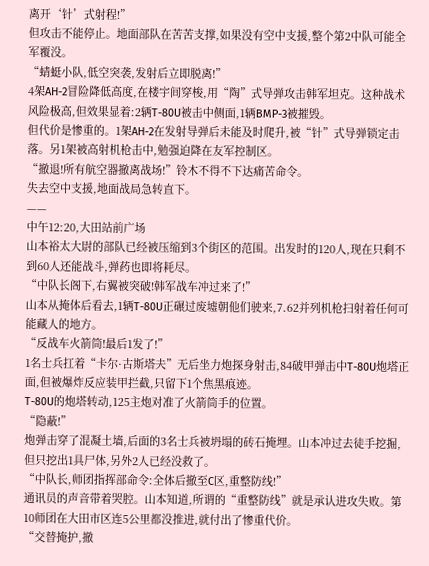离开‘针’式射程!”
但攻击不能停止。地面部队在苦苦支撑,如果没有空中支援,整个第2中队可能全军覆没。
“蜻蜓小队,低空突袭,发射后立即脱离!”
4架AH-2冒险降低高度,在楼宇间穿梭,用“陶”式导弹攻击韩军坦克。这种战术风险极高,但效果显着:2辆T-80U被击中侧面,1辆BMP-3被摧毁。
但代价是惨重的。1架AH-2在发射导弹后未能及时爬升,被“针”式导弹锁定击落。另1架被高射机枪击中,勉强迫降在友军控制区。
“撤退!所有航空器撤离战场!”铃木不得不下达痛苦命令。
失去空中支援,地面战局急转直下。
——
中午12:20,大田站前广场
山本裕太大尉的部队已经被压缩到3个街区的范围。出发时的120人,现在只剩不到60人还能战斗,弹药也即将耗尽。
“中队长阁下,右翼被突破!韩军战车冲过来了!”
山本从掩体后看去,1辆T-80U正碾过废墟朝他们驶来,7.62并列机枪扫射着任何可能藏人的地方。
“反战车火箭筒!最后1发了!”
1名士兵扛着“卡尔·古斯塔夫”无后坐力炮探身射击,84破甲弹击中T-80U炮塔正面,但被爆炸反应装甲拦截,只留下1个焦黑痕迹。
T-80U的炮塔转动,125主炮对准了火箭筒手的位置。
“隐蔽!”
炮弹击穿了混凝土墙,后面的3名士兵被坍塌的砖石掩埋。山本冲过去徒手挖掘,但只挖出1具尸体,另外2人已经没救了。
“中队长,师团指挥部命令:全体后撤至C区,重整防线!”
通讯员的声音带着哭腔。山本知道,所谓的“重整防线”就是承认进攻失败。第10师团在大田市区连5公里都没推进,就付出了惨重代价。
“交替掩护,撤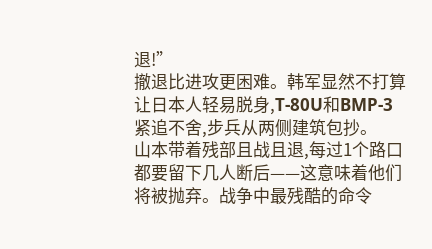退!”
撤退比进攻更困难。韩军显然不打算让日本人轻易脱身,T-80U和BMP-3紧追不舍,步兵从两侧建筑包抄。
山本带着残部且战且退,每过1个路口都要留下几人断后——这意味着他们将被抛弃。战争中最残酷的命令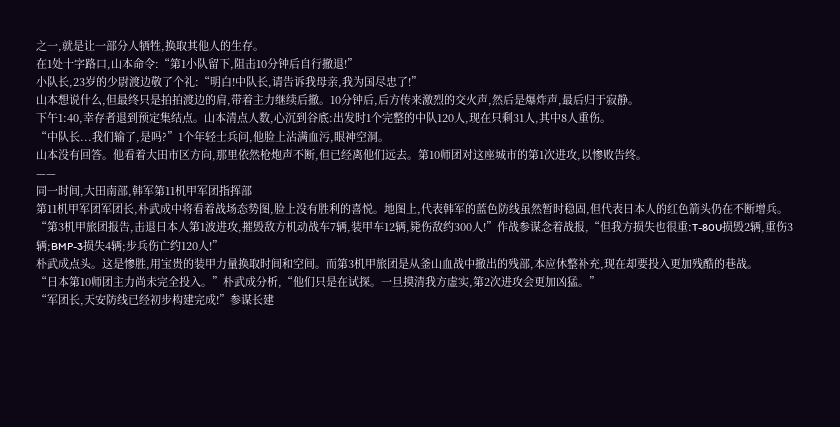之一,就是让一部分人牺牲,换取其他人的生存。
在1处十字路口,山本命令:“第1小队留下,阻击10分钟后自行撤退!”
小队长,23岁的少尉渡边敬了个礼:“明白!中队长,请告诉我母亲,我为国尽忠了!”
山本想说什么,但最终只是拍拍渡边的肩,带着主力继续后撤。10分钟后,后方传来激烈的交火声,然后是爆炸声,最后归于寂静。
下午1:40,幸存者退到预定集结点。山本清点人数,心沉到谷底:出发时1个完整的中队120人,现在只剩31人,其中8人重伤。
“中队长...我们输了,是吗?”1个年轻士兵问,他脸上沾满血污,眼神空洞。
山本没有回答。他看着大田市区方向,那里依然枪炮声不断,但已经离他们远去。第10师团对这座城市的第1次进攻,以惨败告终。
——
同一时间,大田南部,韩军第11机甲军团指挥部
第11机甲军团军团长,朴武成中将看着战场态势图,脸上没有胜利的喜悦。地图上,代表韩军的蓝色防线虽然暂时稳固,但代表日本人的红色箭头仍在不断增兵。
“第3机甲旅团报告,击退日本人第1波进攻,摧毁敌方机动战车7辆,装甲车12辆,毙伤敌约300人!”作战参谋念着战报,“但我方损失也很重:T-80U损毁2辆,重伤3辆;BMP-3损失4辆;步兵伤亡约120人!”
朴武成点头。这是惨胜,用宝贵的装甲力量换取时间和空间。而第3机甲旅团是从釜山血战中撤出的残部,本应休整补充,现在却要投入更加残酷的巷战。
“日本第10师团主力尚未完全投入。”朴武成分析,“他们只是在试探。一旦摸清我方虚实,第2次进攻会更加凶猛。”
“军团长,天安防线已经初步构建完成!”参谋长建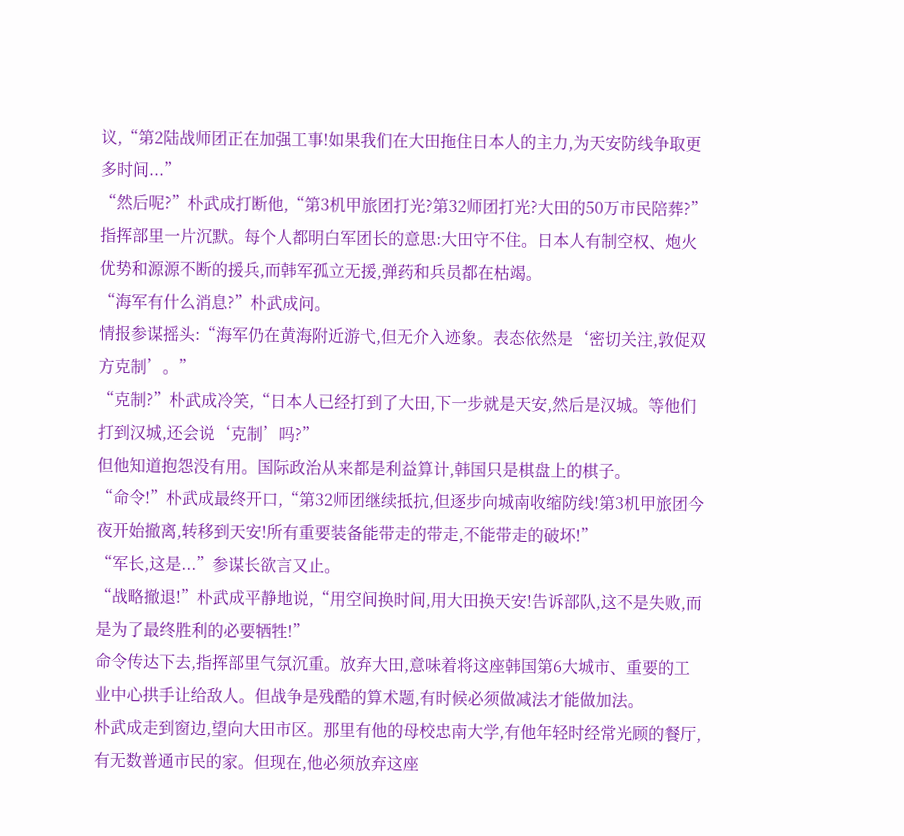议,“第2陆战师团正在加强工事!如果我们在大田拖住日本人的主力,为天安防线争取更多时间...”
“然后呢?”朴武成打断他,“第3机甲旅团打光?第32师团打光?大田的50万市民陪葬?”
指挥部里一片沉默。每个人都明白军团长的意思:大田守不住。日本人有制空权、炮火优势和源源不断的援兵,而韩军孤立无援,弹药和兵员都在枯竭。
“海军有什么消息?”朴武成问。
情报参谋摇头:“海军仍在黄海附近游弋,但无介入迹象。表态依然是‘密切关注,敦促双方克制’。”
“克制?”朴武成冷笑,“日本人已经打到了大田,下一步就是天安,然后是汉城。等他们打到汉城,还会说‘克制’吗?”
但他知道抱怨没有用。国际政治从来都是利益算计,韩国只是棋盘上的棋子。
“命令!”朴武成最终开口,“第32师团继续抵抗,但逐步向城南收缩防线!第3机甲旅团今夜开始撤离,转移到天安!所有重要装备能带走的带走,不能带走的破坏!”
“军长,这是...”参谋长欲言又止。
“战略撤退!”朴武成平静地说,“用空间换时间,用大田换天安!告诉部队,这不是失败,而是为了最终胜利的必要牺牲!”
命令传达下去,指挥部里气氛沉重。放弃大田,意味着将这座韩国第6大城市、重要的工业中心拱手让给敌人。但战争是残酷的算术题,有时候必须做减法才能做加法。
朴武成走到窗边,望向大田市区。那里有他的母校忠南大学,有他年轻时经常光顾的餐厅,有无数普通市民的家。但现在,他必须放弃这座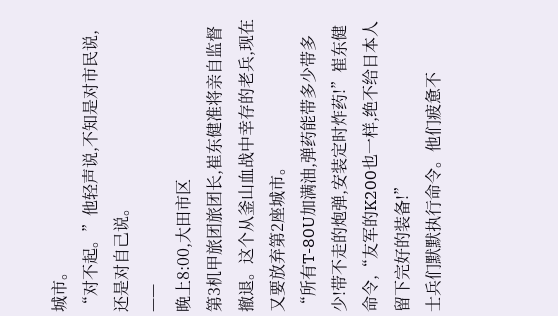城市。
“对不起。”他轻声说,不知是对市民说,还是对自己说。
——
晚上8:00,大田市区
第3机甲旅团旅团长,崔东健准将亲自监督撤退。这个从釜山血战中幸存的老兵,现在又要放弃第2座城市。
“所有T-80U加满油,弹药能带多少带多少!带不走的炮弹,安装定时炸药!”崔东健命令,“友军的K200也一样,绝不给日本人留下完好的装备!”
士兵们默默执行命令。他们疲惫不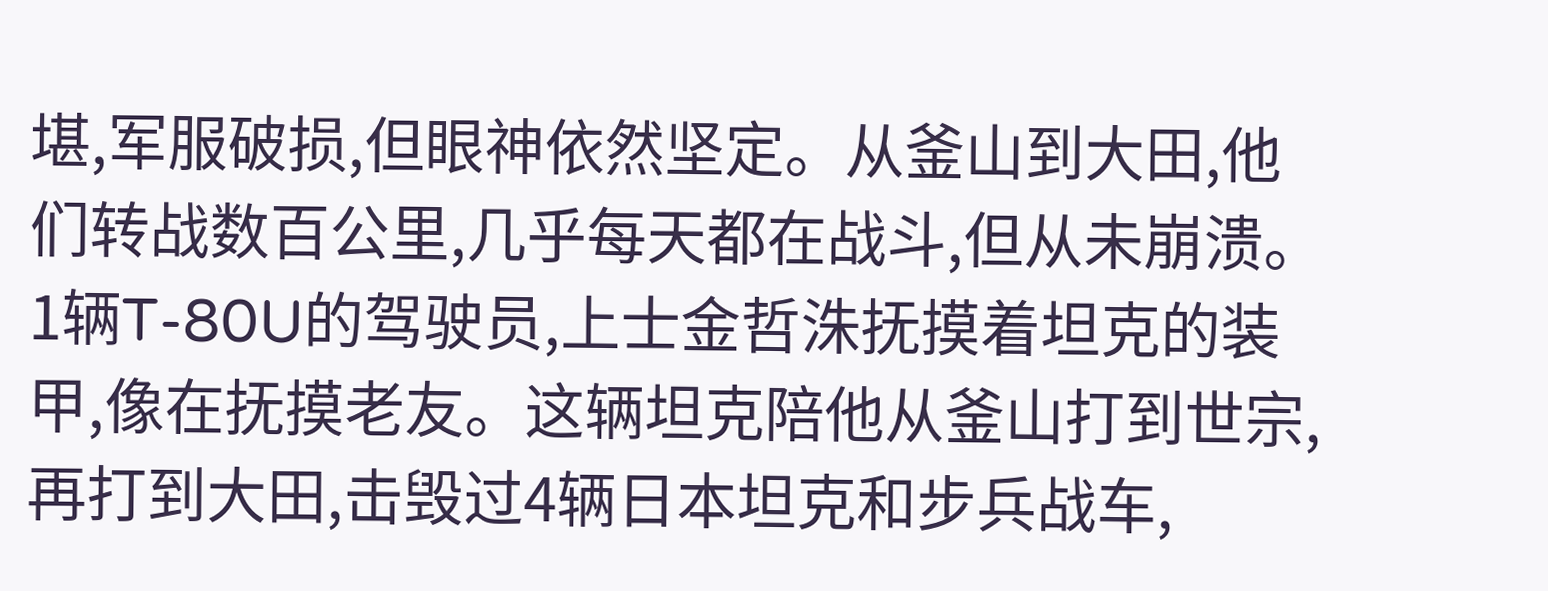堪,军服破损,但眼神依然坚定。从釜山到大田,他们转战数百公里,几乎每天都在战斗,但从未崩溃。
1辆T-80U的驾驶员,上士金哲洙抚摸着坦克的装甲,像在抚摸老友。这辆坦克陪他从釜山打到世宗,再打到大田,击毁过4辆日本坦克和步兵战车,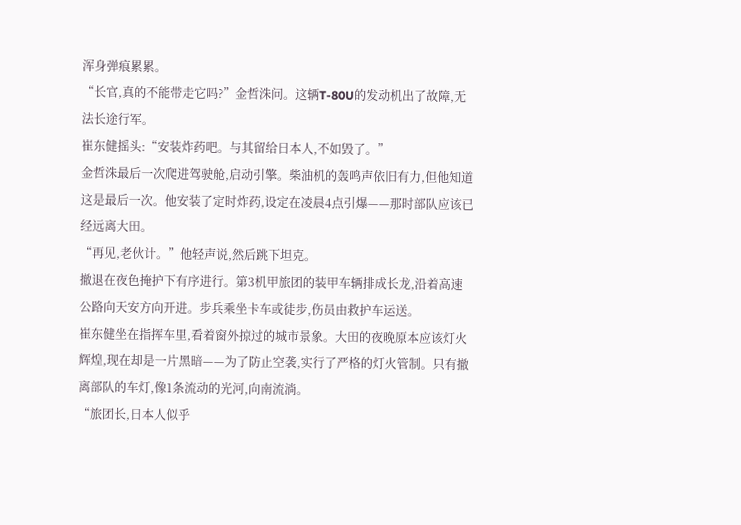浑身弹痕累累。
“长官,真的不能带走它吗?”金哲洙问。这辆T-80U的发动机出了故障,无法长途行军。
崔东健摇头:“安装炸药吧。与其留给日本人,不如毁了。”
金哲洙最后一次爬进驾驶舱,启动引擎。柴油机的轰鸣声依旧有力,但他知道这是最后一次。他安装了定时炸药,设定在凌晨4点引爆——那时部队应该已经远离大田。
“再见,老伙计。”他轻声说,然后跳下坦克。
撤退在夜色掩护下有序进行。第3机甲旅团的装甲车辆排成长龙,沿着高速公路向天安方向开进。步兵乘坐卡车或徒步,伤员由救护车运送。
崔东健坐在指挥车里,看着窗外掠过的城市景象。大田的夜晚原本应该灯火辉煌,现在却是一片黑暗——为了防止空袭,实行了严格的灯火管制。只有撤离部队的车灯,像1条流动的光河,向南流淌。
“旅团长,日本人似乎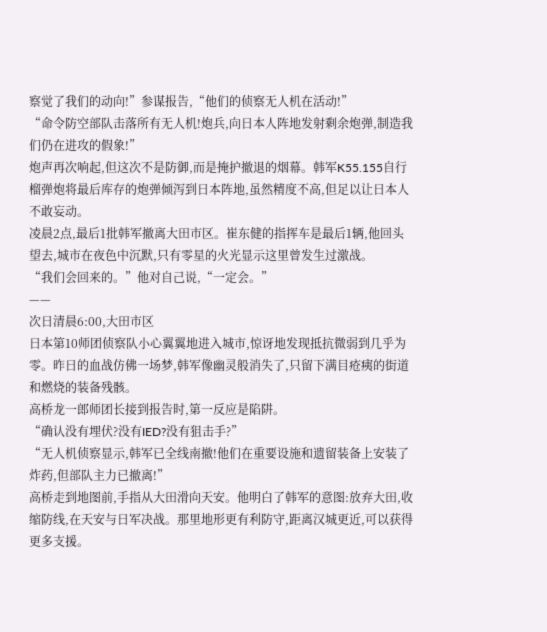察觉了我们的动向!”参谋报告,“他们的侦察无人机在活动!”
“命令防空部队击落所有无人机!炮兵,向日本人阵地发射剩余炮弹,制造我们仍在进攻的假象!”
炮声再次响起,但这次不是防御,而是掩护撤退的烟幕。韩军K55.155自行榴弹炮将最后库存的炮弹倾泻到日本阵地,虽然精度不高,但足以让日本人不敢妄动。
凌晨2点,最后1批韩军撤离大田市区。崔东健的指挥车是最后1辆,他回头望去,城市在夜色中沉默,只有零星的火光显示这里曾发生过激战。
“我们会回来的。”他对自己说,“一定会。”
——
次日清晨6:00,大田市区
日本第10师团侦察队小心翼翼地进入城市,惊讶地发现抵抗微弱到几乎为零。昨日的血战仿佛一场梦,韩军像幽灵般消失了,只留下满目疮痍的街道和燃烧的装备残骸。
高桥龙一郎师团长接到报告时,第一反应是陷阱。
“确认没有埋伏?没有IED?没有狙击手?”
“无人机侦察显示,韩军已全线南撤!他们在重要设施和遗留装备上安装了炸药,但部队主力已撤离!”
高桥走到地图前,手指从大田滑向天安。他明白了韩军的意图:放弃大田,收缩防线,在天安与日军决战。那里地形更有利防守,距离汉城更近,可以获得更多支援。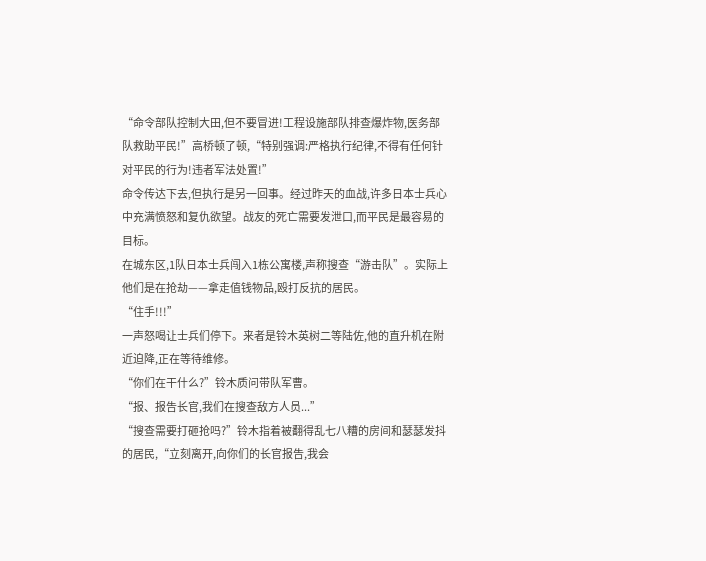“命令部队控制大田,但不要冒进!工程设施部队排查爆炸物,医务部队救助平民!”高桥顿了顿,“特别强调:严格执行纪律,不得有任何针对平民的行为!违者军法处置!”
命令传达下去,但执行是另一回事。经过昨天的血战,许多日本士兵心中充满愤怒和复仇欲望。战友的死亡需要发泄口,而平民是最容易的目标。
在城东区,1队日本士兵闯入1栋公寓楼,声称搜查“游击队”。实际上他们是在抢劫——拿走值钱物品,殴打反抗的居民。
“住手!!!”
一声怒喝让士兵们停下。来者是铃木英树二等陆佐,他的直升机在附近迫降,正在等待维修。
“你们在干什么?”铃木质问带队军曹。
“报、报告长官,我们在搜查敌方人员...”
“搜查需要打砸抢吗?”铃木指着被翻得乱七八糟的房间和瑟瑟发抖的居民,“立刻离开,向你们的长官报告,我会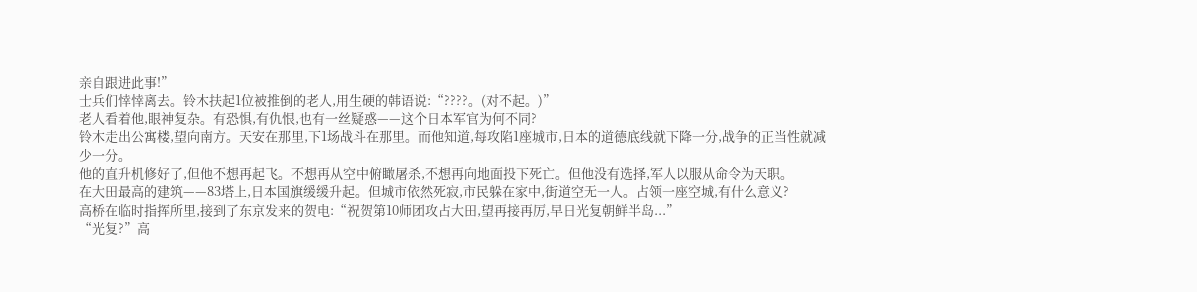亲自跟进此事!”
士兵们悻悻离去。铃木扶起1位被推倒的老人,用生硬的韩语说:“????。(对不起。)”
老人看着他,眼神复杂。有恐惧,有仇恨,也有一丝疑惑——这个日本军官为何不同?
铃木走出公寓楼,望向南方。天安在那里,下1场战斗在那里。而他知道,每攻陷1座城市,日本的道德底线就下降一分,战争的正当性就减少一分。
他的直升机修好了,但他不想再起飞。不想再从空中俯瞰屠杀,不想再向地面投下死亡。但他没有选择,军人以服从命令为天职。
在大田最高的建筑——83塔上,日本国旗缓缓升起。但城市依然死寂,市民躲在家中,街道空无一人。占领一座空城,有什么意义?
高桥在临时指挥所里,接到了东京发来的贺电:“祝贺第10师团攻占大田,望再接再厉,早日光复朝鲜半岛...”
“光复?”高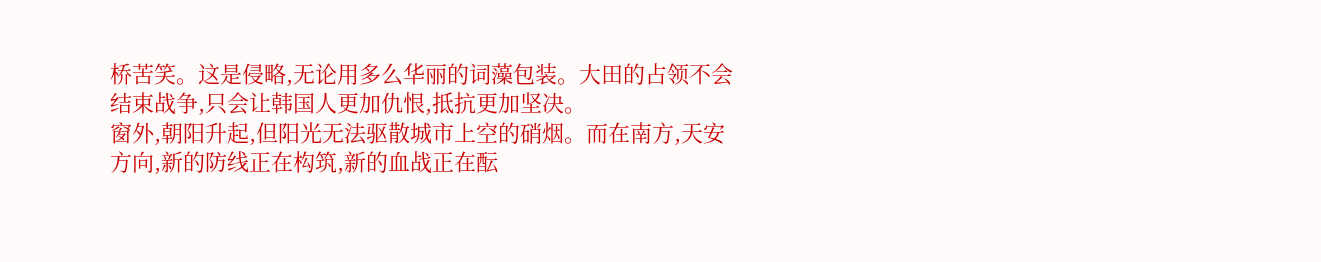桥苦笑。这是侵略,无论用多么华丽的词藻包装。大田的占领不会结束战争,只会让韩国人更加仇恨,抵抗更加坚决。
窗外,朝阳升起,但阳光无法驱散城市上空的硝烟。而在南方,天安方向,新的防线正在构筑,新的血战正在酝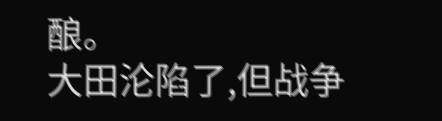酿。
大田沦陷了,但战争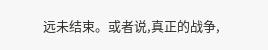远未结束。或者说,真正的战争,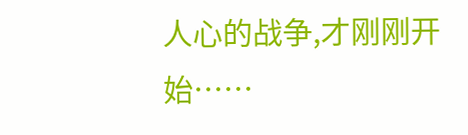人心的战争,才刚刚开始……